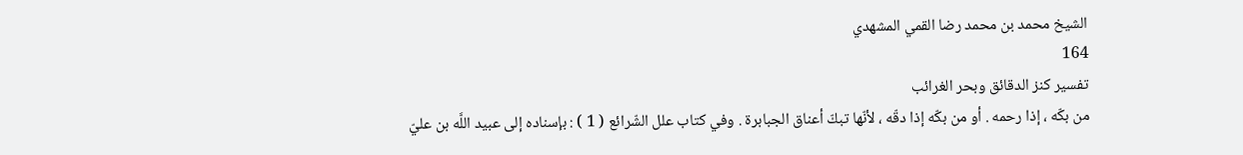الشيخ محمد بن محمد رضا القمي المشهدي
164
تفسير كنز الدقائق وبحر الغرائب
من بكّه ، إذا رحمه . أو من بكّه إذا دقّه ، لأنّها تبكّ أعناق الجبابرة . وفي كتاب علل الشّرائع ( 1 ) : بإسناده إلى عبيد اللَّه بن عليّ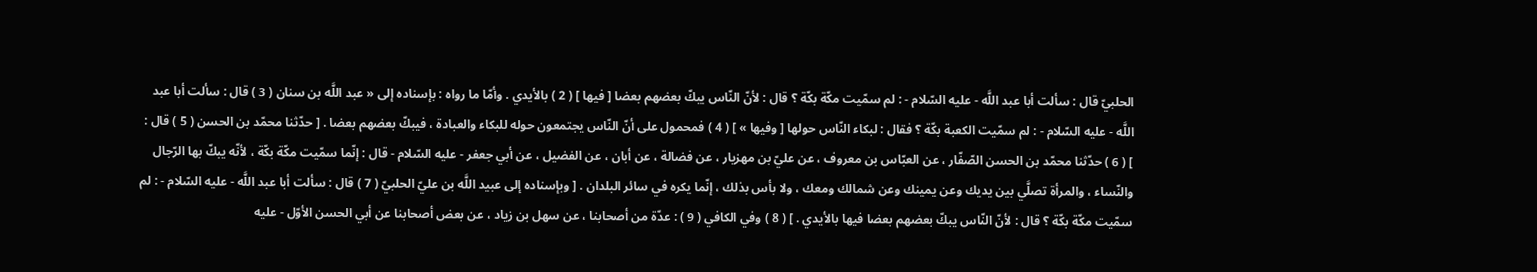الحلبيّ قال : سألت أبا عبد اللَّه - عليه السّلام - : لم سمّيت مكّة بكّة ؟ قال : لأنّ النّاس يبكّ بعضهم بعضا [ فيها ] ( 2 ) بالأيدي . وأمّا ما رواه : بإسناده إلى « عبد اللَّه بن سنان ( 3 ) قال : سألت أبا عبد اللَّه - عليه السّلام - : لم سمّيت الكعبة بكّة ؟ فقال : لبكاء النّاس حولها [ وفيها » ] ( 4 ) فمحمول على أنّ النّاس يجتمعون حوله للبكاء والعبادة ، فيبكّ بعضهم بعضا . [ حدّثنا محمّد بن الحسن ( 5 ) قال : ] ( 6 ) حدّثنا محمّد بن الحسن الصّفّار ، عن العبّاس بن معروف ، عن عليّ بن مهزيار ، عن فضالة ، عن أبان ، عن الفضيل ، عن أبي جعفر - عليه السّلام - قال : إنّما سمّيت مكّة بكّة ، لأنّه يبكّ بها الرّجال والنّساء ، والمرأة تصلَّي بين يديك وعن يمينك وعن شمالك ومعك ، ولا بأس بذلك ، إنّما يكره في سائر البلدان . [ وبإسناده إلى عبيد اللَّه بن عليّ الحلبيّ ( 7 ) قال : سألت أبا عبد اللَّه - عليه السّلام - : لم سمّيت مكّة بكّة ؟ قال : لأنّ النّاس يبكّ بعضهم بعضا فيها بالأيدي . ] ( 8 ) وفي الكافي ( 9 ) : عدّة من أصحابنا ، عن سهل بن زياد ، عن بعض أصحابنا عن أبي الحسن الأوّل - عليه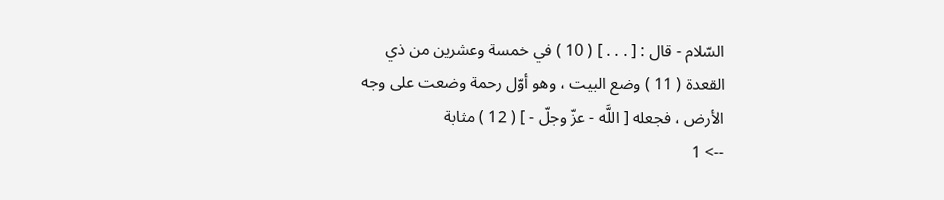السّلام - قال : [ . . . ] ( 10 ) في خمسة وعشرين من ذي القعدة ( 11 ) وضع البيت ، وهو أوّل رحمة وضعت على وجه الأرض ، فجعله [ اللَّه - عزّ وجلّ - ] ( 12 ) مثابة
--> 1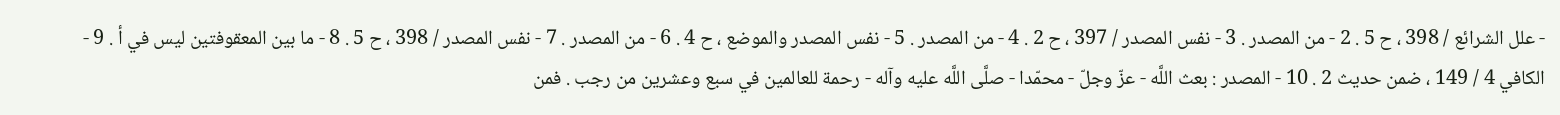- علل الشرائع / 398 ، ح 5 . 2 - من المصدر . 3 - نفس المصدر / 397 ، ح 2 . 4 - من المصدر . 5 - نفس المصدر والموضع ، ح 4 . 6 - من المصدر . 7 - نفس المصدر / 398 ، ح 5 . 8 - ما بين المعقوفتين ليس في أ . 9 - الكافي 4 / 149 ، ضمن حديث 2 . 10 - المصدر : بعث اللَّه - عزّ وجلّ - محمّدا - صلَّى اللَّه عليه وآله - رحمة للعالمين في سبع وعشرين من رجب . فمن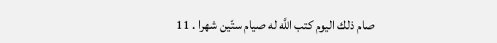صام ذلك اليوم كتب اللَّه له صيام ستّين شهرا . 11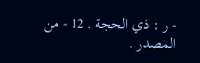- ر : ذي الحجة . 12 - من المصدر .